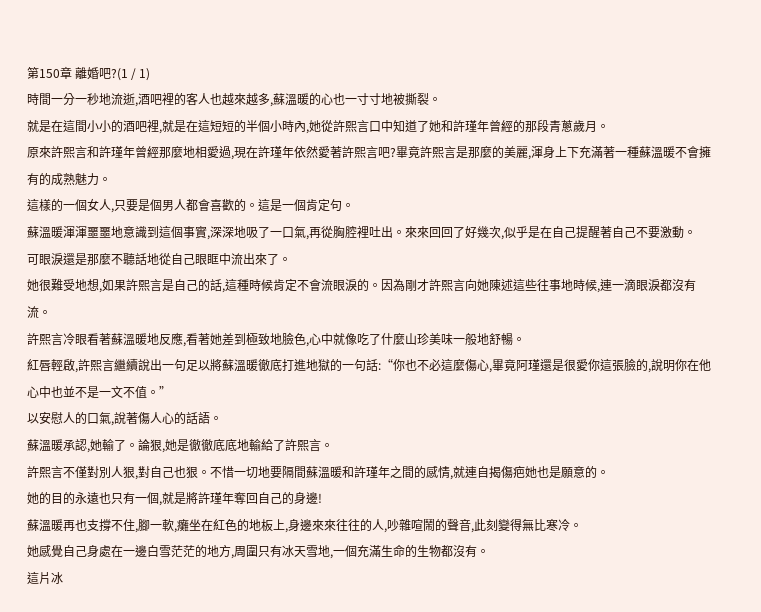第150章 離婚吧?(1 / 1)
時間一分一秒地流逝,酒吧裡的客人也越來越多,蘇溫暖的心也一寸寸地被撕裂。
就是在這間小小的酒吧裡,就是在這短短的半個小時內,她從許熙言口中知道了她和許瑾年曾經的那段青蔥歲月。
原來許熙言和許瑾年曾經那麼地相愛過,現在許瑾年依然愛著許熙言吧?畢竟許熙言是那麼的美麗,渾身上下充滿著一種蘇溫暖不會擁有的成熟魅力。
這樣的一個女人,只要是個男人都會喜歡的。這是一個肯定句。
蘇溫暖渾渾噩噩地意識到這個事實,深深地吸了一口氣,再從胸腔裡吐出。來來回回了好幾次,似乎是在自己提醒著自己不要激動。
可眼淚還是那麼不聽話地從自己眼眶中流出來了。
她很難受地想,如果許熙言是自己的話,這種時候肯定不會流眼淚的。因為剛才許熙言向她陳述這些往事地時候,連一滴眼淚都沒有流。
許熙言冷眼看著蘇溫暖地反應,看著她差到極致地臉色,心中就像吃了什麼山珍美味一般地舒暢。
紅唇輕啟,許熙言繼續說出一句足以將蘇溫暖徹底打進地獄的一句話:“你也不必這麼傷心,畢竟阿瑾還是很愛你這張臉的,說明你在他心中也並不是一文不值。”
以安慰人的口氣,說著傷人心的話語。
蘇溫暖承認,她輸了。論狠,她是徹徹底底地輸給了許熙言。
許熙言不僅對別人狠,對自己也狠。不惜一切地要隔間蘇溫暖和許瑾年之間的感情,就連自揭傷疤她也是願意的。
她的目的永遠也只有一個,就是將許瑾年奪回自己的身邊!
蘇溫暖再也支撐不住,腳一軟,癱坐在紅色的地板上,身邊來來往往的人,吵雜喧鬧的聲音,此刻變得無比寒冷。
她感覺自己身處在一邊白雪茫茫的地方,周圍只有冰天雪地,一個充滿生命的生物都沒有。
這片冰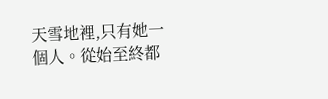天雪地裡,只有她一個人。從始至終都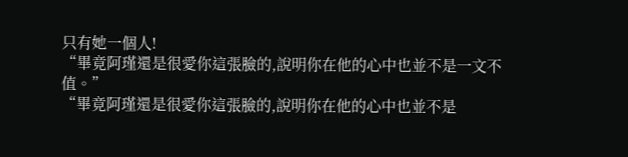只有她一個人!
“畢竟阿瑾還是很愛你這張臉的,說明你在他的心中也並不是一文不值。”
“畢竟阿瑾還是很愛你這張臉的,說明你在他的心中也並不是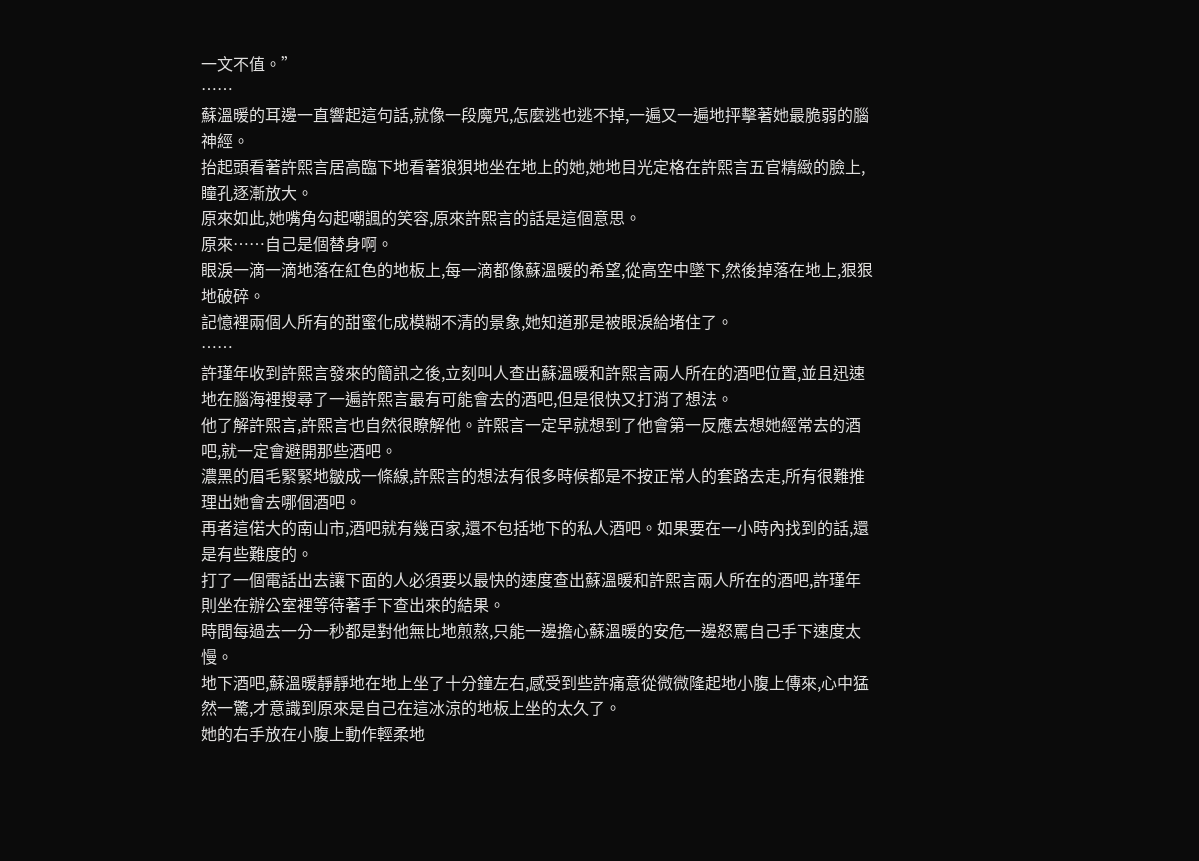一文不值。”
……
蘇溫暖的耳邊一直響起這句話,就像一段魔咒,怎麼逃也逃不掉,一遍又一遍地抨擊著她最脆弱的腦神經。
抬起頭看著許熙言居高臨下地看著狼狽地坐在地上的她,她地目光定格在許熙言五官精緻的臉上,瞳孔逐漸放大。
原來如此,她嘴角勾起嘲諷的笑容,原來許熙言的話是這個意思。
原來……自己是個替身啊。
眼淚一滴一滴地落在紅色的地板上,每一滴都像蘇溫暖的希望,從高空中墜下,然後掉落在地上,狠狠地破碎。
記憶裡兩個人所有的甜蜜化成模糊不清的景象,她知道那是被眼淚給堵住了。
……
許瑾年收到許熙言發來的簡訊之後,立刻叫人查出蘇溫暖和許熙言兩人所在的酒吧位置,並且迅速地在腦海裡搜尋了一遍許熙言最有可能會去的酒吧,但是很快又打消了想法。
他了解許熙言,許熙言也自然很瞭解他。許熙言一定早就想到了他會第一反應去想她經常去的酒吧,就一定會避開那些酒吧。
濃黑的眉毛緊緊地皺成一條線,許熙言的想法有很多時候都是不按正常人的套路去走,所有很難推理出她會去哪個酒吧。
再者這偌大的南山市,酒吧就有幾百家,還不包括地下的私人酒吧。如果要在一小時內找到的話,還是有些難度的。
打了一個電話出去讓下面的人必須要以最快的速度查出蘇溫暖和許熙言兩人所在的酒吧,許瑾年則坐在辦公室裡等待著手下查出來的結果。
時間每過去一分一秒都是對他無比地煎熬,只能一邊擔心蘇溫暖的安危一邊怒罵自己手下速度太慢。
地下酒吧,蘇溫暖靜靜地在地上坐了十分鐘左右,感受到些許痛意從微微隆起地小腹上傳來,心中猛然一驚,才意識到原來是自己在這冰涼的地板上坐的太久了。
她的右手放在小腹上動作輕柔地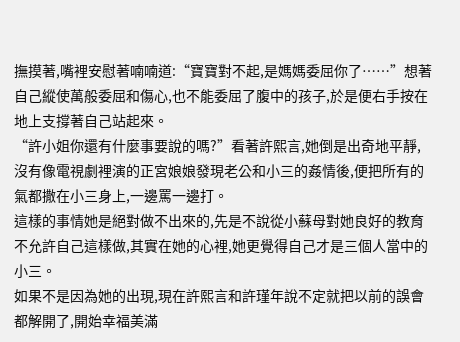撫摸著,嘴裡安慰著喃喃道:“寶寶對不起,是媽媽委屈你了……”想著自己縱使萬般委屈和傷心,也不能委屈了腹中的孩子,於是便右手按在地上支撐著自己站起來。
“許小姐你還有什麼事要說的嗎?”看著許熙言,她倒是出奇地平靜,沒有像電視劇裡演的正宮娘娘發現老公和小三的姦情後,便把所有的氣都撒在小三身上,一邊罵一邊打。
這樣的事情她是絕對做不出來的,先是不說從小蘇母對她良好的教育不允許自己這樣做,其實在她的心裡,她更覺得自己才是三個人當中的小三。
如果不是因為她的出現,現在許熙言和許瑾年說不定就把以前的誤會都解開了,開始幸福美滿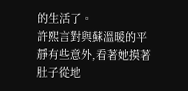的生活了。
許熙言對與蘇溫暖的平靜有些意外,看著她摸著肚子從地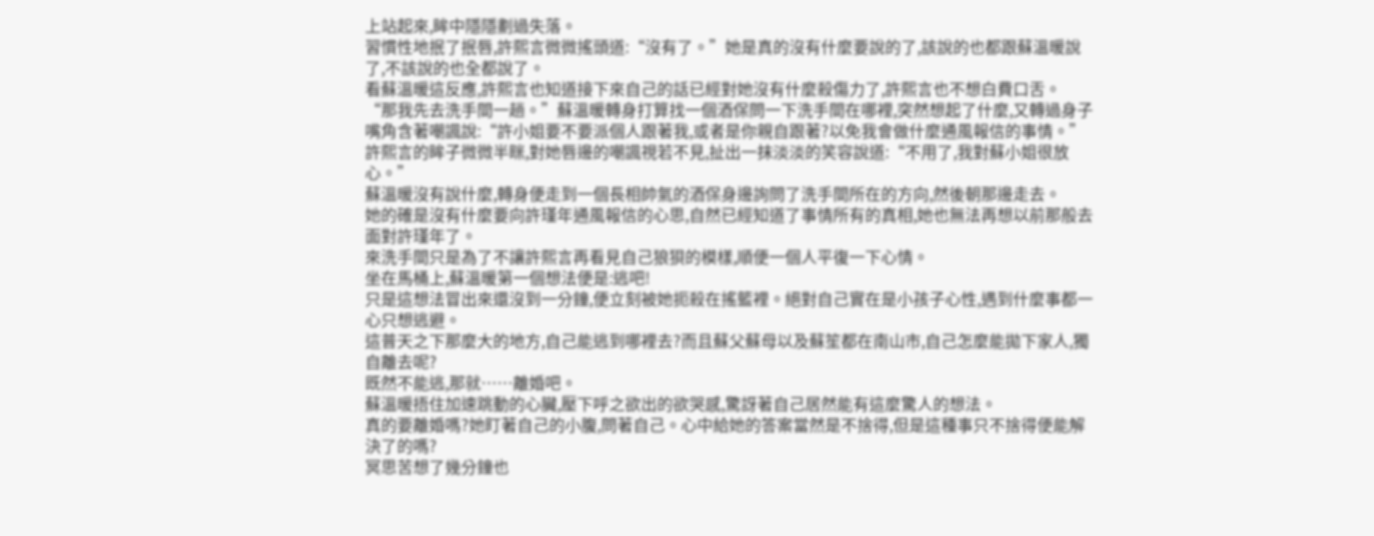上站起來,眸中隱隱劃過失落。
習慣性地抿了抿唇,許熙言微微搖頭道:“沒有了。”她是真的沒有什麼要說的了,該說的也都跟蘇溫暖說了,不該說的也全都說了。
看蘇溫暖這反應,許熙言也知道接下來自己的話已經對她沒有什麼殺傷力了,許熙言也不想白費口舌。
“那我先去洗手間一趟。”蘇溫暖轉身打算找一個酒保問一下洗手間在哪裡,突然想起了什麼,又轉過身子嘴角含著嘲諷說:“許小姐要不要派個人跟著我,或者是你親自跟著?以免我會做什麼通風報信的事情。”
許熙言的眸子微微半眯,對她唇邊的嘲諷視若不見,扯出一抹淡淡的笑容說道:“不用了,我對蘇小姐很放心。”
蘇溫暖沒有說什麼,轉身便走到一個長相帥氣的酒保身邊詢問了洗手間所在的方向,然後朝那邊走去。
她的確是沒有什麼要向許瑾年通風報信的心思,自然已經知道了事情所有的真相,她也無法再想以前那般去面對許瑾年了。
來洗手間只是為了不讓許熙言再看見自己狼狽的模樣,順便一個人平復一下心情。
坐在馬桶上,蘇溫暖第一個想法便是:逃吧!
只是這想法冒出來還沒到一分鐘,便立刻被她扼殺在搖籃裡。絕對自己實在是小孩子心性,遇到什麼事都一心只想逃避。
這普天之下那麼大的地方,自己能逃到哪裡去?而且蘇父蘇母以及蘇笙都在南山市,自己怎麼能拋下家人,獨自離去呢?
既然不能逃,那就……離婚吧。
蘇溫暖捂住加速跳動的心臟,壓下呼之欲出的欲哭感,驚訝著自己居然能有這麼驚人的想法。
真的要離婚嗎?她盯著自己的小腹,問著自己。心中給她的答案當然是不捨得,但是這種事只不捨得便能解決了的嗎?
冥思苦想了幾分鐘也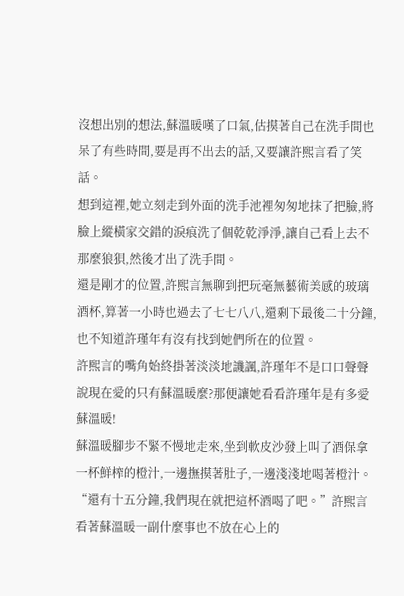沒想出別的想法,蘇溫暖嘆了口氣,估摸著自己在洗手間也呆了有些時間,要是再不出去的話,又要讓許熙言看了笑話。
想到這裡,她立刻走到外面的洗手池裡匆匆地抹了把臉,將臉上縱橫家交錯的淚痕洗了個乾乾淨淨,讓自己看上去不那麼狼狽,然後才出了洗手間。
還是剛才的位置,許熙言無聊到把玩毫無藝術美感的玻璃酒杯,算著一小時也過去了七七八八,還剩下最後二十分鐘,也不知道許瑾年有沒有找到她們所在的位置。
許熙言的嘴角始終掛著淡淡地譏諷,許瑾年不是口口聲聲說現在愛的只有蘇溫暖麼?那便讓她看看許瑾年是有多愛蘇溫暖!
蘇溫暖腳步不緊不慢地走來,坐到軟皮沙發上叫了酒保拿一杯鮮榨的橙汁,一邊撫摸著肚子,一邊淺淺地喝著橙汁。
“還有十五分鐘,我們現在就把這杯酒喝了吧。”許熙言看著蘇溫暖一副什麼事也不放在心上的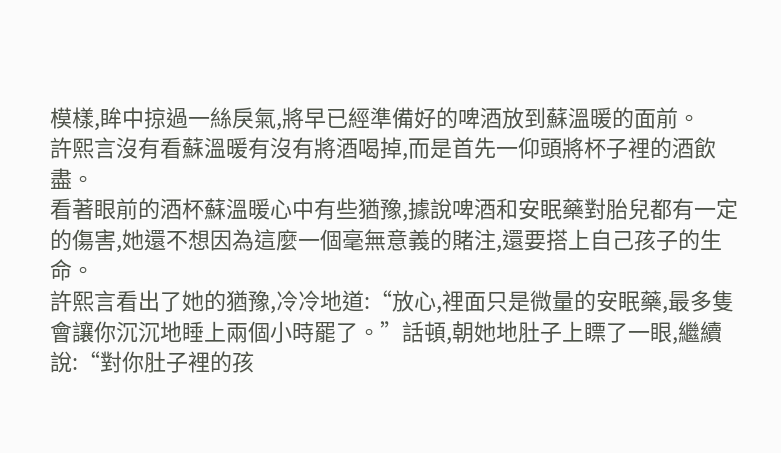模樣,眸中掠過一絲戾氣,將早已經準備好的啤酒放到蘇溫暖的面前。
許熙言沒有看蘇溫暖有沒有將酒喝掉,而是首先一仰頭將杯子裡的酒飲盡。
看著眼前的酒杯蘇溫暖心中有些猶豫,據說啤酒和安眠藥對胎兒都有一定的傷害,她還不想因為這麼一個毫無意義的賭注,還要搭上自己孩子的生命。
許熙言看出了她的猶豫,冷冷地道:“放心,裡面只是微量的安眠藥,最多隻會讓你沉沉地睡上兩個小時罷了。”話頓,朝她地肚子上瞟了一眼,繼續說:“對你肚子裡的孩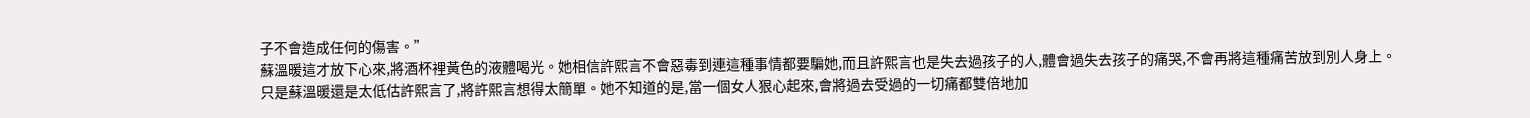子不會造成任何的傷害。”
蘇溫暖這才放下心來,將酒杯裡黃色的液體喝光。她相信許熙言不會惡毒到連這種事情都要騙她,而且許熙言也是失去過孩子的人,體會過失去孩子的痛哭,不會再將這種痛苦放到別人身上。
只是蘇溫暖還是太低估許熙言了,將許熙言想得太簡單。她不知道的是,當一個女人狠心起來,會將過去受過的一切痛都雙倍地加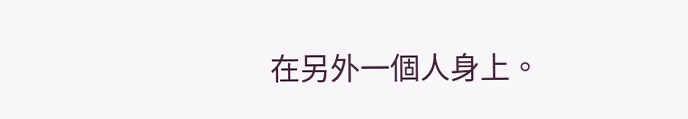在另外一個人身上。